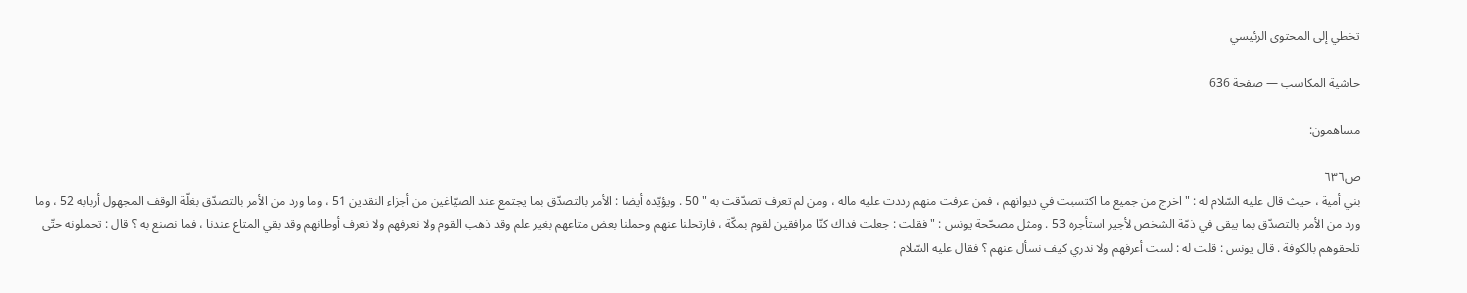تخطي إلى المحتوى الرئيسي

حاشية المكاسب — صفحة 636

مساهمون:

ص٦٣٦
بني أمية ، حيث قال عليه السّلام له : " اخرج من جميع ما اكتسبت في ديوانهم ، فمن عرفت منهم رددت عليه ماله ، ومن لم تعرف تصدّقت به " 50 . ويؤيّده أيضا : الأمر بالتصدّق بما يجتمع عند الصيّاغين من أجزاء النقدين 51 ، وما ورد من الأمر بالتصدّق بغلّة الوقف المجهول أربابه 52 ، وما ورد من الأمر بالتصدّق بما يبقى في ذمّة الشخص لأجير استأجره 53 . ومثل مصحّحة يونس : " فقلت : جعلت فداك كنّا مرافقين لقوم بمكّة ، فارتحلنا عنهم وحملنا بعض متاعهم بغير علم وقد ذهب القوم ولا نعرفهم ولا نعرف أوطانهم وقد بقي المتاع عندنا ، فما نصنع به ؟ قال : تحملونه حتّى تلحقوهم بالكوفة . قال يونس : قلت له : لست أعرفهم ولا ندري كيف نسأل عنهم ؟ فقال عليه السّلام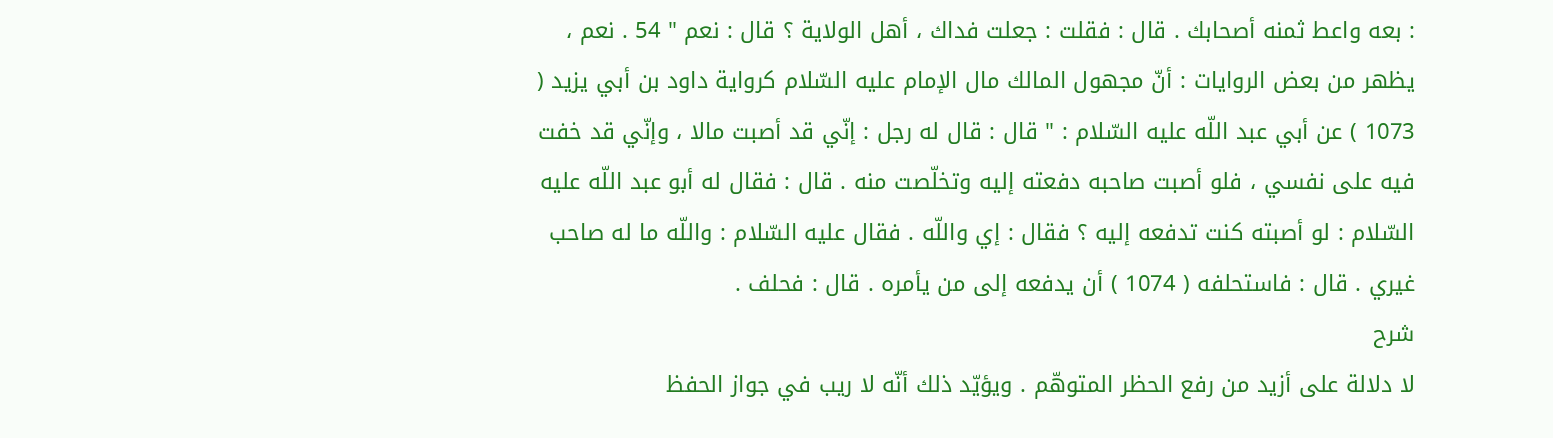: بعه واعط ثمنه أصحابك . قال : فقلت : جعلت فداك ، أهل الولاية ؟ قال : نعم " 54 . نعم ، يظهر من بعض الروايات : أنّ مجهول المالك مال الإمام عليه السّلام كرواية داود بن أبي يزيد ( 1073 ) عن أبي عبد اللّه عليه السّلام : " قال : قال له رجل : إنّي قد أصبت مالا ، وإنّي قد خفت فيه على نفسي ، فلو أصبت صاحبه دفعته إليه وتخلّصت منه . قال : فقال له أبو عبد اللّه عليه السّلام : لو أصبته كنت تدفعه إليه ؟ فقال : إي واللّه . فقال عليه السّلام : واللّه ما له صاحب غيري . قال : فاستحلفه ( 1074 ) أن يدفعه إلى من يأمره . قال : فحلف .
شرح
لا دلالة على أزيد من رفع الحظر المتوهّم . ويؤيّد ذلك أنّه لا ريب في جواز الحفظ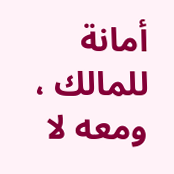أمانة للمالك ، ومعه لا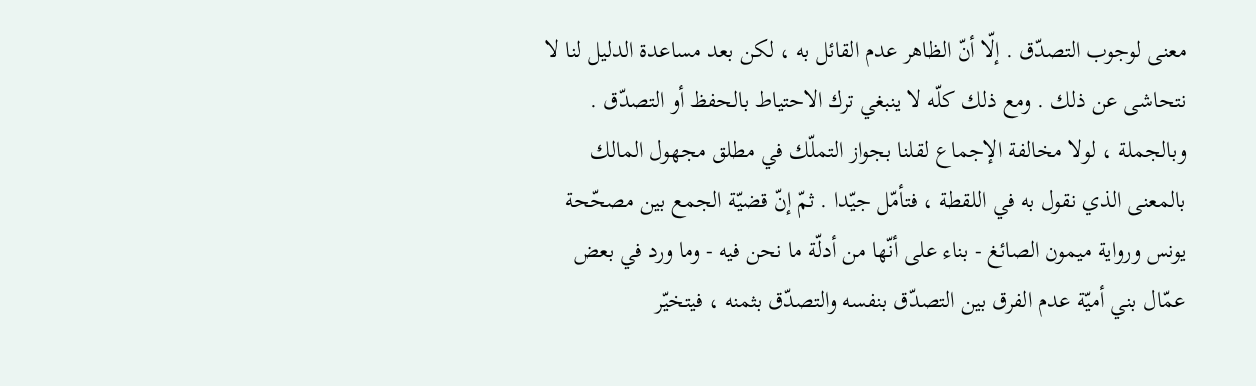معنى لوجوب التصدّق . إلّا أنّ الظاهر عدم القائل به ، لكن بعد مساعدة الدليل لنا لا نتحاشى عن ذلك . ومع ذلك كلّه لا ينبغي ترك الاحتياط بالحفظ أو التصدّق . وبالجملة ، لولا مخالفة الإجماع لقلنا بجواز التملّك في مطلق مجهول المالك بالمعنى الذي نقول به في اللقطة ، فتأمّل جيّدا . ثمّ إنّ قضيّة الجمع بين مصحّحة يونس ورواية ميمون الصائغ - بناء على أنّها من أدلّة ما نحن فيه - وما ورد في بعض عمّال بني أميّة عدم الفرق بين التصدّق بنفسه والتصدّق بثمنه ، فيتخيّر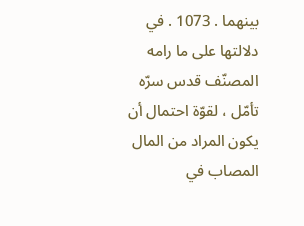بينهما . 1073 . في دلالتها على ما رامه المصنّف قدس سرّه تأمّل ، لقوّة احتمال أن يكون المراد من المال المصاب في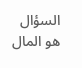السؤال هو المال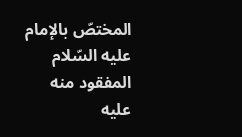المختصّ بالإمام عليه السّلام المفقود منه عليه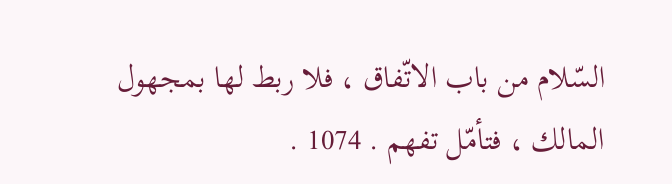السّلام من باب الاتّفاق ، فلا ربط لها بمجهول المالك ، فتأمّل تفهم . 1074 .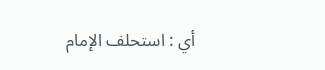أي : استحلف الإمام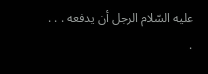عليه السّلام الرجل أن يدفعه . . . .